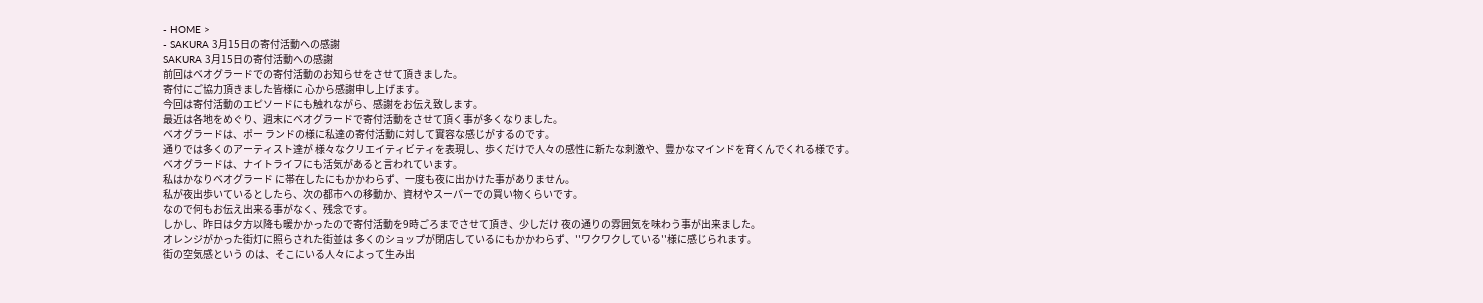- HOME >
- SAKURA 3月15日の寄付活動への感謝
SAKURA 3月15日の寄付活動への感謝
前回はベオグラードでの寄付活動のお知らせをさせて頂きました。
寄付にご協力頂きました皆様に 心から感謝申し上げます。
今回は寄付活動のエピソードにも触れながら、感謝をお伝え致します。
最近は各地をめぐり、週末にベオグラードで寄付活動をさせて頂く事が多くなりました。
ベオグラードは、ポー ランドの様に私達の寄付活動に対して實容な感じがするのです。
通りでは多くのアーティスト達が 様々なクリエイティビティを表現し、歩くだけで人々の感性に新たな刺激や、豊かなマインドを育くんでくれる様です。
ベオグラードは、ナイトライフにも活気があると言われています。
私はかなりベオグラード に帯在したにもかかわらず、一度も夜に出かけた事がありません。
私が夜出歩いているとしたら、次の都市への移動か、資材やスーパーでの買い物くらいです。
なので何もお伝え出来る事がなく、残念です。
しかし、昨日は夕方以降も暖かかったので寄付活動を9時ごろまでさせて頂き、少しだけ 夜の通りの雰囲気を味わう事が出来ました。
オレンジがかった街灯に照らされた街並は 多くのショップが閉店しているにもかかわらず、''ワクワクしている''様に感じられます。
街の空気感という のは、そこにいる人々によって生み出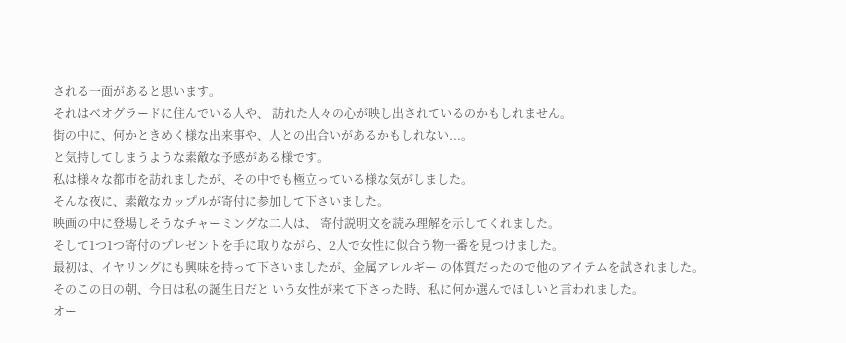される一面があると思います。
それはベオグラードに住んでいる人や、 訪れた人々の心が映し出されているのかもしれません。
街の中に、何かときめく様な出来事や、人との出合いがあるかもしれない...。
と気持してしまうような素敵な予感がある様です。
私は様々な都市を訪れましたが、その中でも極立っている様な気がしました。
そんな夜に、素敵なカップルが寄付に参加して下さいました。
映画の中に登場しそうなチャーミングな二人は、 寄付説明文を読み理解を示してくれました。
そして1つ1つ寄付のプレゼントを手に取りながら、2人で女性に似合う物一番を見つけました。
最初は、イヤリングにも興味を持って下さいましたが、金属アレルギー の体質だったので他のアイテムを試されました。
そのこの日の朝、今日は私の誕生日だと いう女性が来て下さった時、私に何か選んでほしいと言われました。
オー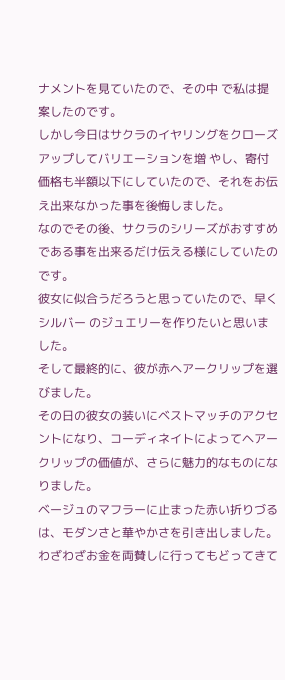ナメントを見ていたので、その中 で私は提案したのです。
しかし今日はサクラのイヤリングをクローズアップしてバリエーションを増 やし、寄付価格も半額以下にしていたので、それをお伝え出来なかった事を後悔しました。
なのでその後、サクラのシリーズがおすすめである事を出来るだけ伝える様にしていたのです。
彼女に似合うだろうと思っていたので、早くシルバー のジュエリーを作りたいと思いました。
そして最終的に、彼が赤ヘアークリップを選びました。
その日の彼女の装いにベストマッチのアクセントになり、コーディネイトによってヘアークリップの価値が、さらに魅力的なものになりました。
ベージュのマフラーに止まった赤い折りづるは、モダンさと華やかさを引き出しました。
わざわざお金を両賛しに行ってもどってきて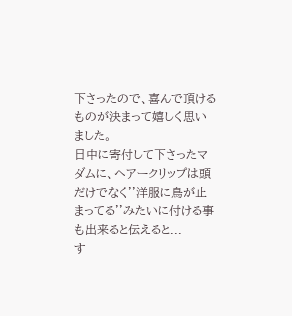下さったので、喜んで頂けるものが決まって嬉しく思いました。
日中に寄付して下さったマダムに、ヘアークリップは頭だけでなく''洋服に鳥が止まってる''みたいに付ける事も出来ると伝えると...
す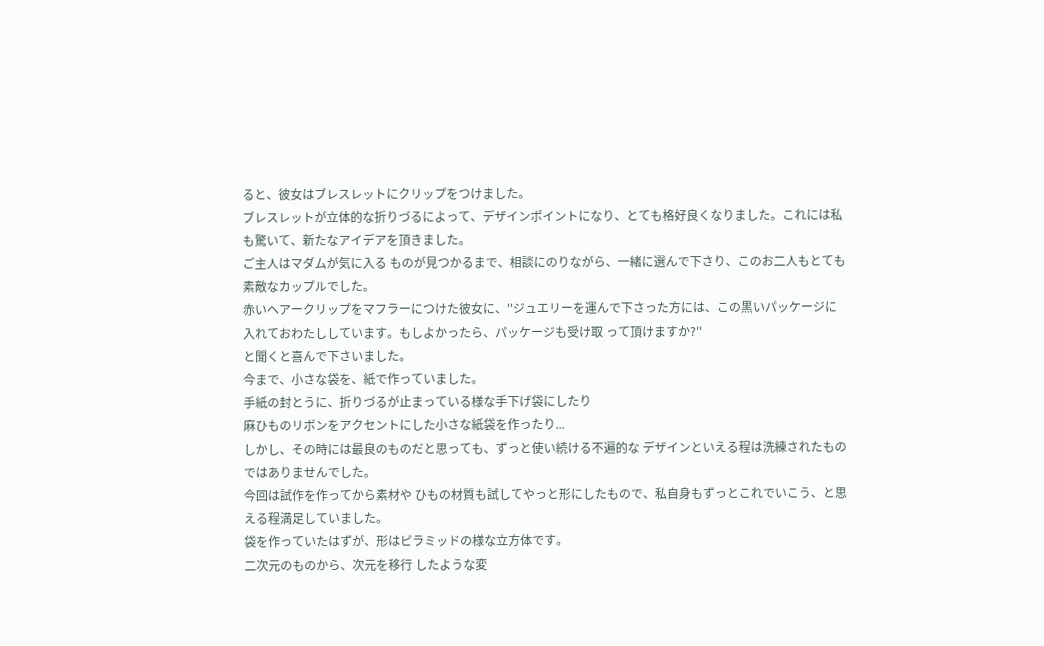ると、彼女はブレスレットにクリップをつけました。
ブレスレットが立体的な折りづるによって、デザインポイントになり、とても格好良くなりました。これには私も驚いて、新たなアイデアを頂きました。
ご主人はマダムが気に入る ものが見つかるまで、相談にのりながら、一緒に選んで下さり、このお二人もとても素敵なカップルでした。
赤いヘアークリップをマフラーにつけた彼女に、''ジュエリーを運んで下さった方には、この黒いパッケージに入れておわたししています。もしよかったら、パッケージも受け取 って頂けますか?''
と聞くと喜んで下さいました。
今まで、小さな袋を、紙で作っていました。
手紙の封とうに、折りづるが止まっている様な手下げ袋にしたり
麻ひものリボンをアクセントにした小さな紙袋を作ったり...
しかし、その時には最良のものだと思っても、ずっと使い続ける不遍的な デザインといえる程は洗練されたものではありませんでした。
今回は試作を作ってから素材や ひもの材質も試してやっと形にしたもので、私自身もずっとこれでいこう、と思える程満足していました。
袋を作っていたはずが、形はピラミッドの様な立方体です。
二次元のものから、次元を移行 したような変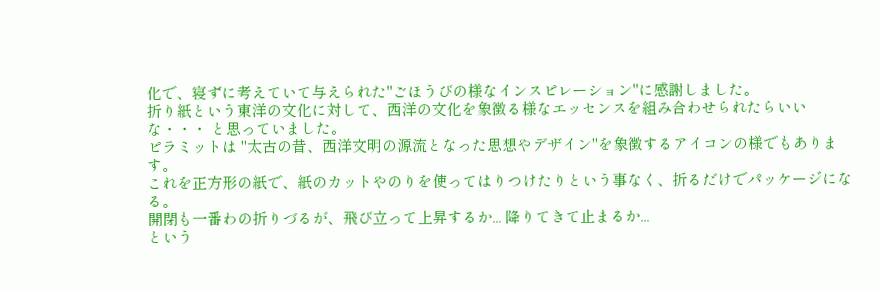化で、寝ずに考えていて与えられた''ごほうびの様なインスピレーション''に感謝しました。
折り紙という東洋の文化に対して、西洋の文化を象徴る様なエッセンスを組み合わせられたらいいな・・・ と思っていました。
ピラミットは "太古の昔、西洋文明の源流となった思想やデザイン''を象徴するアイコンの様でもあります。
これを正方形の紙で、紙のカットやのりを使ってはりつけたりという事なく、折るだけでパッケージになる。
開閉も一番わの折りづるが、飛び立って上昇するか... 降りてきて止まるか...
という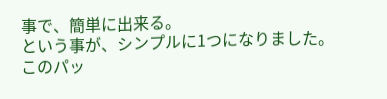事で、簡単に出来る。
という事が、シンプルに1つになりました。
このパッ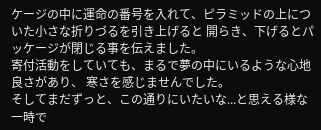ケージの中に運命の番号を入れて、ピラミッドの上についた小さな折りづるを引き上げると 開らき、下げるとパッケージが閉じる事を伝えました。
寄付活動をしていても、まるで夢の中にいるような心地良さがあり、 寒さを感じませんでした。
そしてまだずっと、この通りにいたいな...と思える様な一時で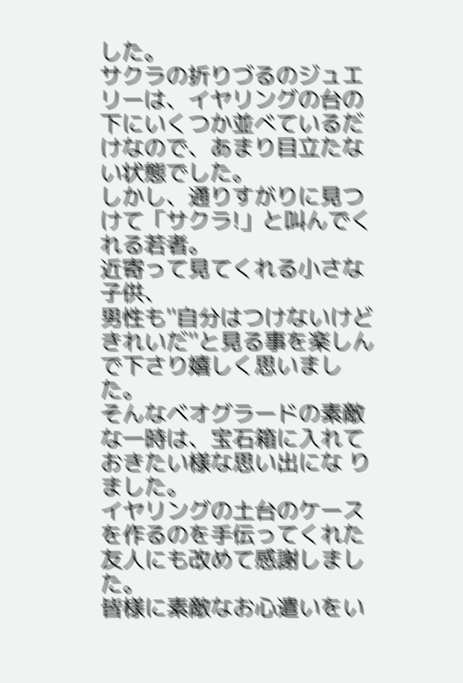した。
サクラの折りづるのジュエリーは、イヤリングの台の下にいくつか並べているだけなので、あまり目立たない状態でした。
しかし、通りすがりに見つけて「サクラ!」と叫んでくれる若者。
近寄って見てくれる小さな子供、
男性も''自分はつけないけどきれいだ''と見る事を楽しんで下さり嬉しく思いました。
そんなベオグラードの素敵な一時は、宝石箱に入れておきたい様な思い出にな りました。
イヤリングの土台のケースを作るのを手伝ってくれた 友人にも改めて感謝しました。
皆様に素敵なお心遣いをい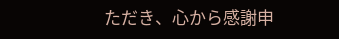ただき、心から感謝申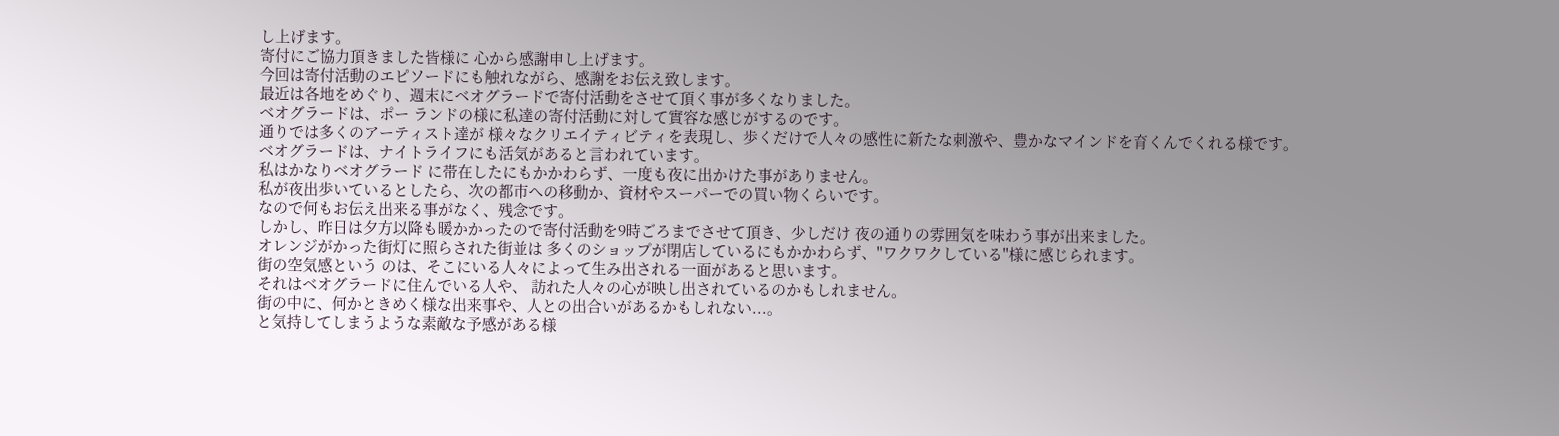し上げます。
寄付にご協力頂きました皆様に 心から感謝申し上げます。
今回は寄付活動のエピソードにも触れながら、感謝をお伝え致します。
最近は各地をめぐり、週末にベオグラードで寄付活動をさせて頂く事が多くなりました。
ベオグラードは、ポー ランドの様に私達の寄付活動に対して實容な感じがするのです。
通りでは多くのアーティスト達が 様々なクリエイティビティを表現し、歩くだけで人々の感性に新たな刺激や、豊かなマインドを育くんでくれる様です。
ベオグラードは、ナイトライフにも活気があると言われています。
私はかなりベオグラード に帯在したにもかかわらず、一度も夜に出かけた事がありません。
私が夜出歩いているとしたら、次の都市への移動か、資材やスーパーでの買い物くらいです。
なので何もお伝え出来る事がなく、残念です。
しかし、昨日は夕方以降も暖かかったので寄付活動を9時ごろまでさせて頂き、少しだけ 夜の通りの雰囲気を味わう事が出来ました。
オレンジがかった街灯に照らされた街並は 多くのショップが閉店しているにもかかわらず、''ワクワクしている''様に感じられます。
街の空気感という のは、そこにいる人々によって生み出される一面があると思います。
それはベオグラードに住んでいる人や、 訪れた人々の心が映し出されているのかもしれません。
街の中に、何かときめく様な出来事や、人との出合いがあるかもしれない...。
と気持してしまうような素敵な予感がある様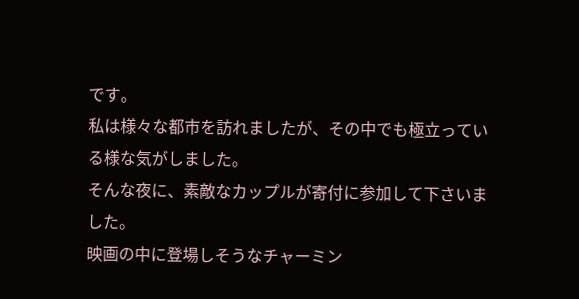です。
私は様々な都市を訪れましたが、その中でも極立っている様な気がしました。
そんな夜に、素敵なカップルが寄付に参加して下さいました。
映画の中に登場しそうなチャーミン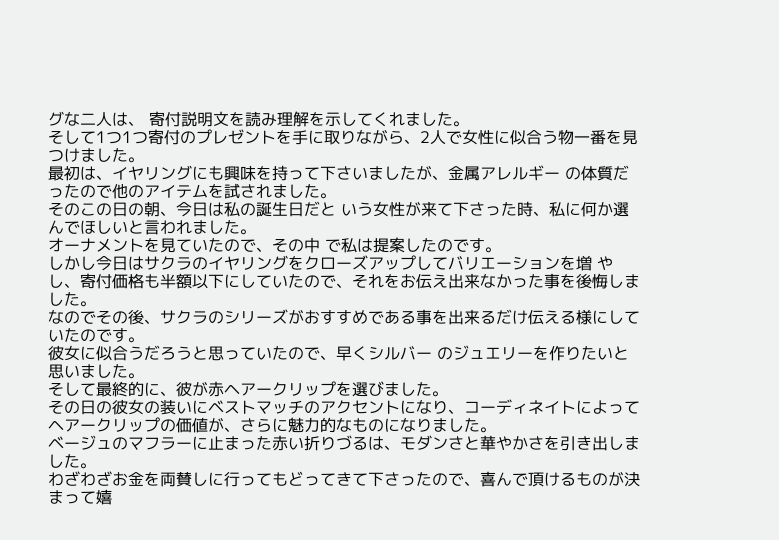グな二人は、 寄付説明文を読み理解を示してくれました。
そして1つ1つ寄付のプレゼントを手に取りながら、2人で女性に似合う物一番を見つけました。
最初は、イヤリングにも興味を持って下さいましたが、金属アレルギー の体質だったので他のアイテムを試されました。
そのこの日の朝、今日は私の誕生日だと いう女性が来て下さった時、私に何か選んでほしいと言われました。
オーナメントを見ていたので、その中 で私は提案したのです。
しかし今日はサクラのイヤリングをクローズアップしてバリエーションを増 やし、寄付価格も半額以下にしていたので、それをお伝え出来なかった事を後悔しました。
なのでその後、サクラのシリーズがおすすめである事を出来るだけ伝える様にしていたのです。
彼女に似合うだろうと思っていたので、早くシルバー のジュエリーを作りたいと思いました。
そして最終的に、彼が赤ヘアークリップを選びました。
その日の彼女の装いにベストマッチのアクセントになり、コーディネイトによってヘアークリップの価値が、さらに魅力的なものになりました。
ベージュのマフラーに止まった赤い折りづるは、モダンさと華やかさを引き出しました。
わざわざお金を両賛しに行ってもどってきて下さったので、喜んで頂けるものが決まって嬉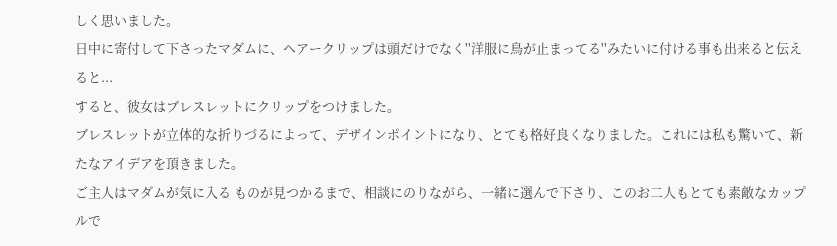しく思いました。
日中に寄付して下さったマダムに、ヘアークリップは頭だけでなく''洋服に鳥が止まってる''みたいに付ける事も出来ると伝えると...
すると、彼女はブレスレットにクリップをつけました。
ブレスレットが立体的な折りづるによって、デザインポイントになり、とても格好良くなりました。これには私も驚いて、新たなアイデアを頂きました。
ご主人はマダムが気に入る ものが見つかるまで、相談にのりながら、一緒に選んで下さり、このお二人もとても素敵なカップルで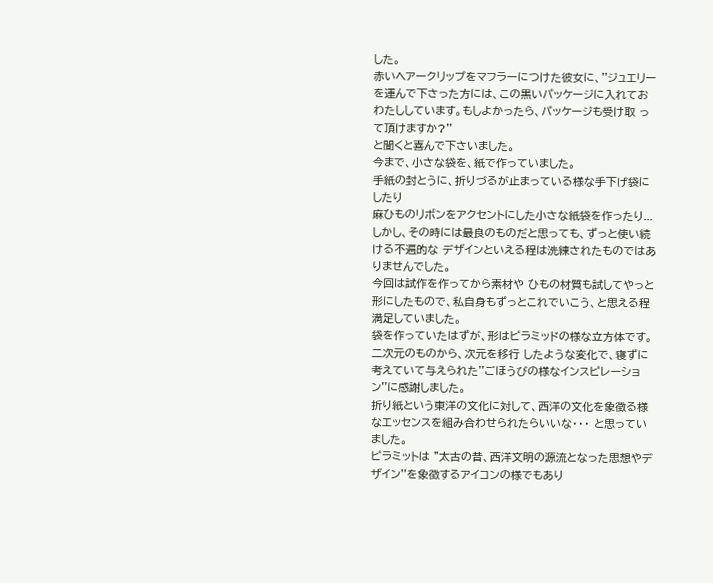した。
赤いヘアークリップをマフラーにつけた彼女に、''ジュエリーを運んで下さった方には、この黒いパッケージに入れておわたししています。もしよかったら、パッケージも受け取 って頂けますか?''
と聞くと喜んで下さいました。
今まで、小さな袋を、紙で作っていました。
手紙の封とうに、折りづるが止まっている様な手下げ袋にしたり
麻ひものリボンをアクセントにした小さな紙袋を作ったり...
しかし、その時には最良のものだと思っても、ずっと使い続ける不遍的な デザインといえる程は洗練されたものではありませんでした。
今回は試作を作ってから素材や ひもの材質も試してやっと形にしたもので、私自身もずっとこれでいこう、と思える程満足していました。
袋を作っていたはずが、形はピラミッドの様な立方体です。
二次元のものから、次元を移行 したような変化で、寝ずに考えていて与えられた''ごほうびの様なインスピレーション''に感謝しました。
折り紙という東洋の文化に対して、西洋の文化を象徴る様なエッセンスを組み合わせられたらいいな・・・ と思っていました。
ピラミットは "太古の昔、西洋文明の源流となった思想やデザイン''を象徴するアイコンの様でもあり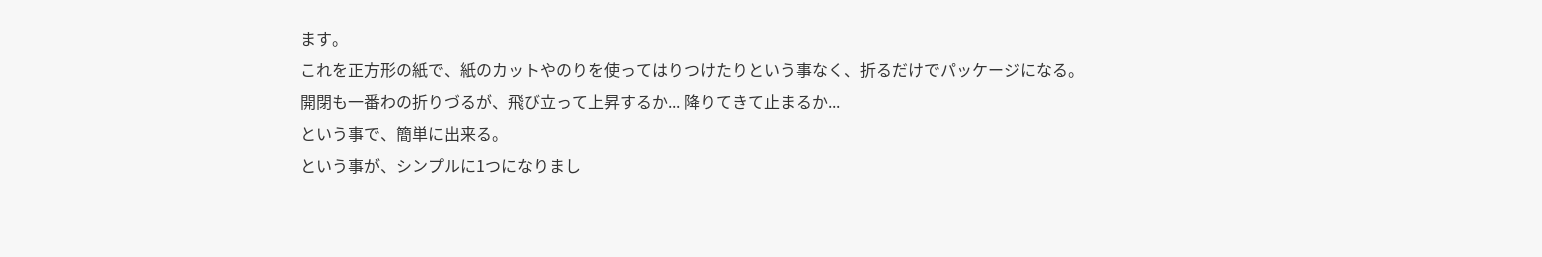ます。
これを正方形の紙で、紙のカットやのりを使ってはりつけたりという事なく、折るだけでパッケージになる。
開閉も一番わの折りづるが、飛び立って上昇するか... 降りてきて止まるか...
という事で、簡単に出来る。
という事が、シンプルに1つになりまし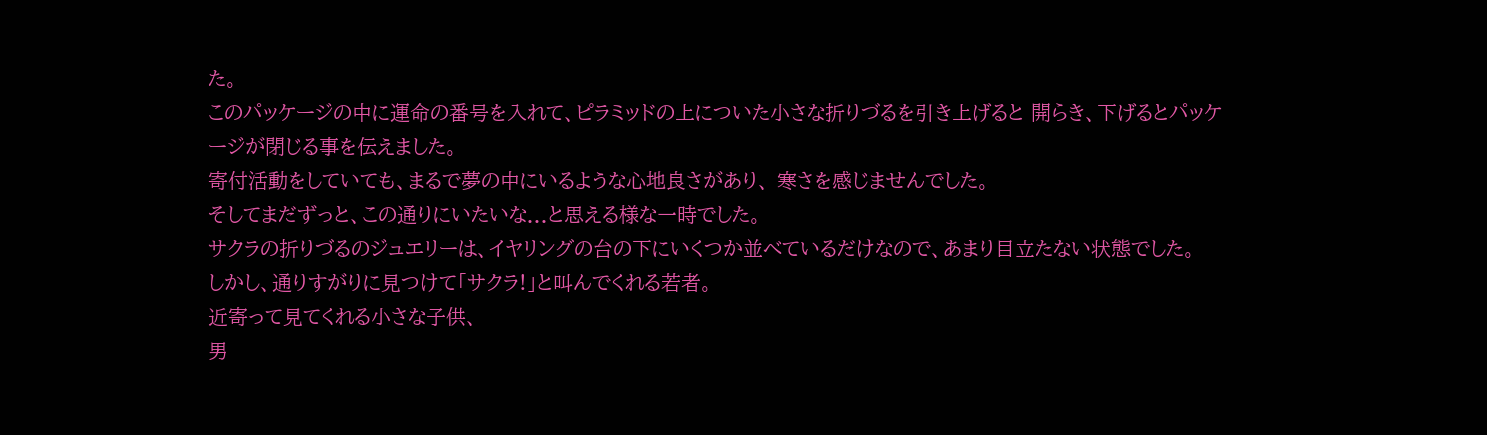た。
このパッケージの中に運命の番号を入れて、ピラミッドの上についた小さな折りづるを引き上げると 開らき、下げるとパッケージが閉じる事を伝えました。
寄付活動をしていても、まるで夢の中にいるような心地良さがあり、 寒さを感じませんでした。
そしてまだずっと、この通りにいたいな...と思える様な一時でした。
サクラの折りづるのジュエリーは、イヤリングの台の下にいくつか並べているだけなので、あまり目立たない状態でした。
しかし、通りすがりに見つけて「サクラ!」と叫んでくれる若者。
近寄って見てくれる小さな子供、
男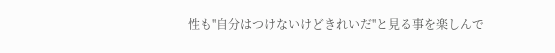性も''自分はつけないけどきれいだ''と見る事を楽しんで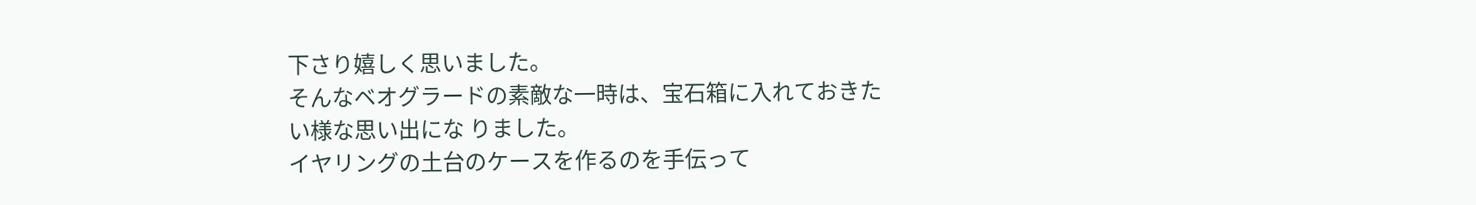下さり嬉しく思いました。
そんなベオグラードの素敵な一時は、宝石箱に入れておきたい様な思い出にな りました。
イヤリングの土台のケースを作るのを手伝って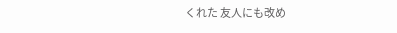くれた 友人にも改め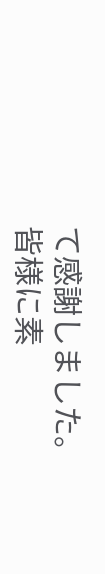て感謝しました。
皆様に素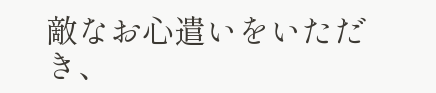敵なお心遣いをいただき、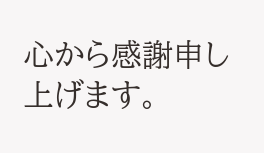心から感謝申し上げます。